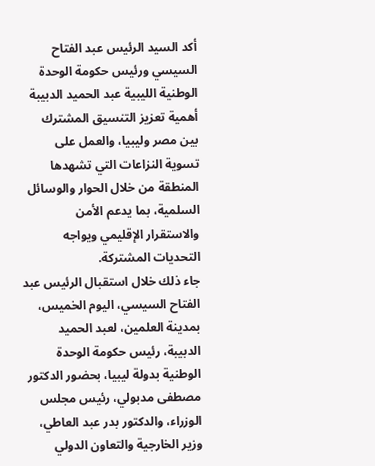أكد السيد الرئيس عبد الفتاح السيسي ورئيس حكومة الوحدة الوطنية الليبية عبد الحميد الدبيبة أهمية تعزيز التنسيق المشترك بين مصر وليبيا، والعمل على تسوية النزاعات التي تشهدها المنطقة من خلال الحوار والوسائل السلمية، بما يدعم الأمن والاستقرار الإقليمي ويواجه التحديات المشتركة.
جاء ذلك خلال استقبال الرئيس عبد الفتاح السيسي، اليوم الخميس، بمدينة العلمين، لعبد الحميد الدبيبة، رئيس حكومة الوحدة الوطنية بدولة ليبيا، بحضور الدكتور مصطفى مدبولي، رئيس مجلس الوزراء، والدكتور بدر عبد العاطي، وزير الخارجية والتعاون الدولي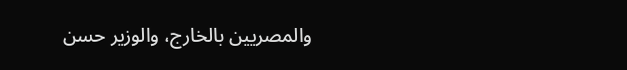والمصريين بالخارج، والوزير حسن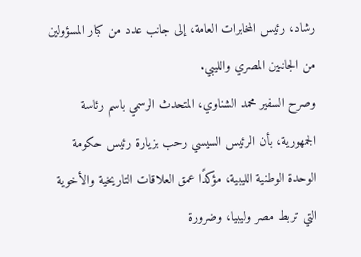رشاد، رئيس المخابرات العامة، إلى جانب عدد من كبار المسؤولين من الجانبين المصري والليبي.
وصرح السفير محمد الشناوي، المتحدث الرسمي باسم رئاسة الجمهورية، بأن الرئيس السيسي رحب بزيارة رئيس حكومة الوحدة الوطنية الليبية، مؤكدًا عمق العلاقات التاريخية والأخوية التي تربط مصر وليبيا، وضرورة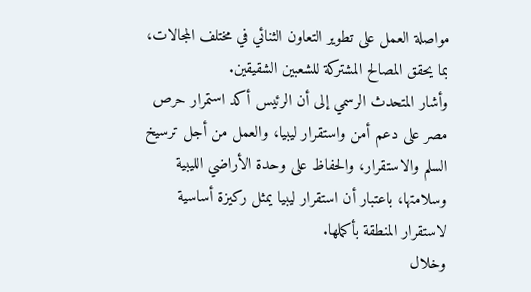مواصلة العمل على تطوير التعاون الثنائي في مختلف المجالات، بما يحقق المصالح المشتركة للشعبين الشقيقين.
وأشار المتحدث الرسمي إلى أن الرئيس أكد استمرار حرص مصر على دعم أمن واستقرار ليبيا، والعمل من أجل ترسيخ السلم والاستقرار، والحفاظ على وحدة الأراضي الليبية وسلامتها، باعتبار أن استقرار ليبيا يمثل ركيزة أساسية لاستقرار المنطقة بأكملها.
وخلال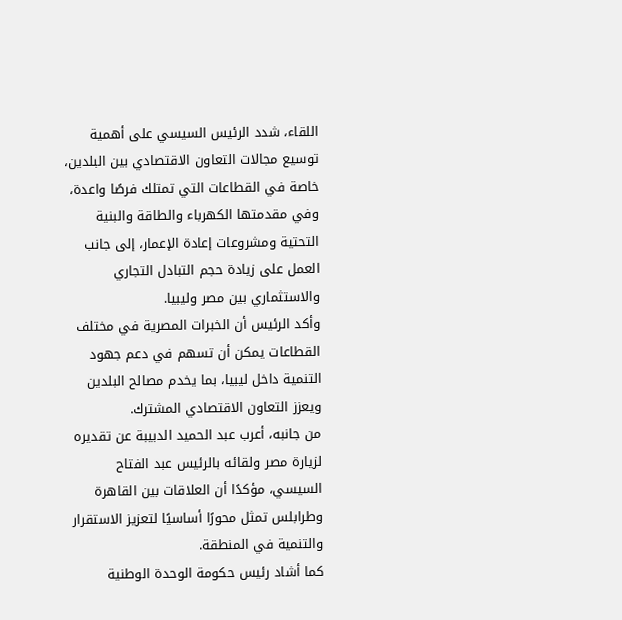اللقاء، شدد الرئيس السيسي على أهمية توسيع مجالات التعاون الاقتصادي بين البلدين، خاصة في القطاعات التي تمتلك فرصًا واعدة، وفي مقدمتها الكهرباء والطاقة والبنية التحتية ومشروعات إعادة الإعمار، إلى جانب العمل على زيادة حجم التبادل التجاري والاستثماري بين مصر وليبيا.
وأكد الرئيس أن الخبرات المصرية في مختلف القطاعات يمكن أن تسهم في دعم جهود التنمية داخل ليبيا، بما يخدم مصالح البلدين ويعزز التعاون الاقتصادي المشترك.
من جانبه، أعرب عبد الحميد الدبيبة عن تقديره لزيارة مصر ولقائه بالرئيس عبد الفتاح السيسي، مؤكدًا أن العلاقات بين القاهرة وطرابلس تمثل محورًا أساسيًا لتعزيز الاستقرار والتنمية في المنطقة.
كما أشاد رئيس حكومة الوحدة الوطنية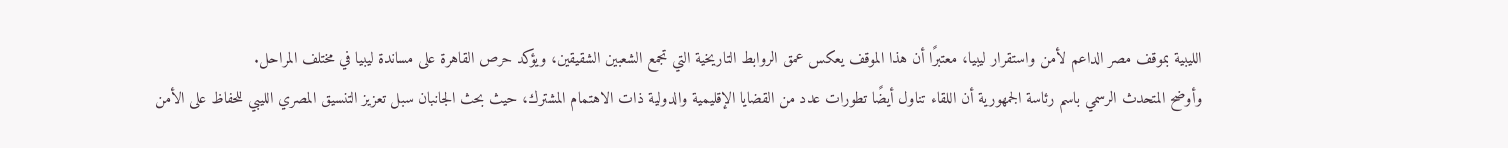الليبية بموقف مصر الداعم لأمن واستقرار ليبيا، معتبرًا أن هذا الموقف يعكس عمق الروابط التاريخية التي تجمع الشعبين الشقيقين، ويؤكد حرص القاهرة على مساندة ليبيا في مختلف المراحل.
وأوضح المتحدث الرسمي باسم رئاسة الجمهورية أن اللقاء تناول أيضًا تطورات عدد من القضايا الإقليمية والدولية ذات الاهتمام المشترك، حيث بحث الجانبان سبل تعزيز التنسيق المصري الليبي للحفاظ على الأمن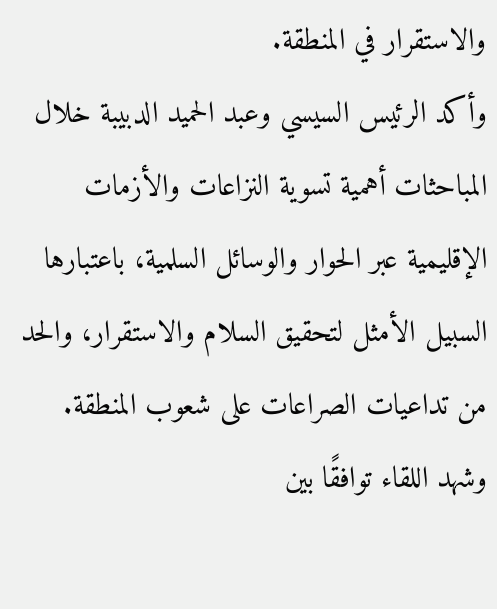والاستقرار في المنطقة.
وأكد الرئيس السيسي وعبد الحميد الدبيبة خلال المباحثات أهمية تسوية النزاعات والأزمات الإقليمية عبر الحوار والوسائل السلمية، باعتبارها السبيل الأمثل لتحقيق السلام والاستقرار، والحد من تداعيات الصراعات على شعوب المنطقة.
وشهد اللقاء توافقًا بين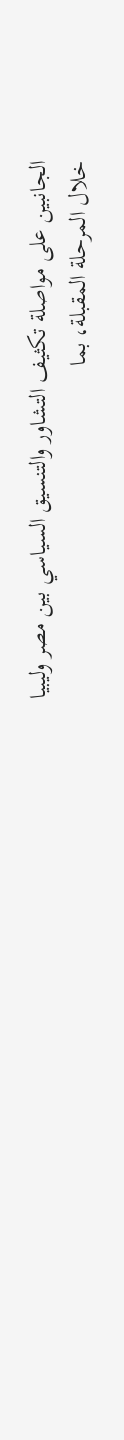الجانبين على مواصلة تكثيف التشاور والتنسيق السياسي بين مصر وليبيا خلال المرحلة المقبلة، بما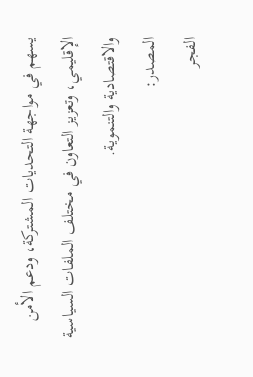يسهم في مواجهة التحديات المشتركة، ودعم الأمن الإقليمي، وتعزيز التعاون في مختلف الملفات السياسية والاقتصادية والتنموية.
المصدر:
الفجر